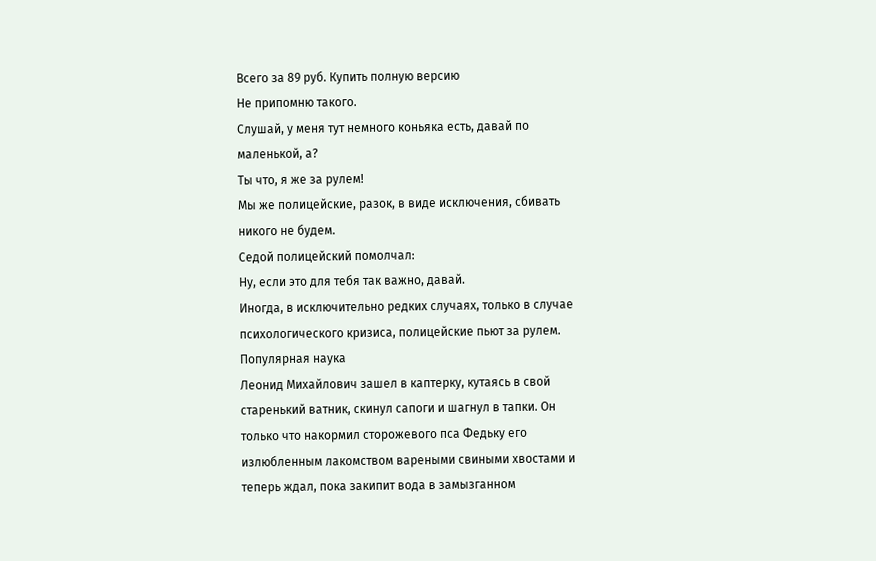Всего за 89 руб. Купить полную версию
Не припомню такого.
Слушай, у меня тут немного коньяка есть, давай по маленькой, а?
Ты что, я же за рулем!
Мы же полицейские, разок, в виде исключения, сбивать никого не будем.
Седой полицейский помолчал:
Ну, если это для тебя так важно, давай.
Иногда, в исключительно редких случаях, только в случае психологического кризиса, полицейские пьют за рулем.
Популярная наука
Леонид Михайлович зашел в каптерку, кутаясь в свой старенький ватник, скинул сапоги и шагнул в тапки. Он только что накормил сторожевого пса Федьку его излюбленным лакомством вареными свиными хвостами и теперь ждал, пока закипит вода в замызганном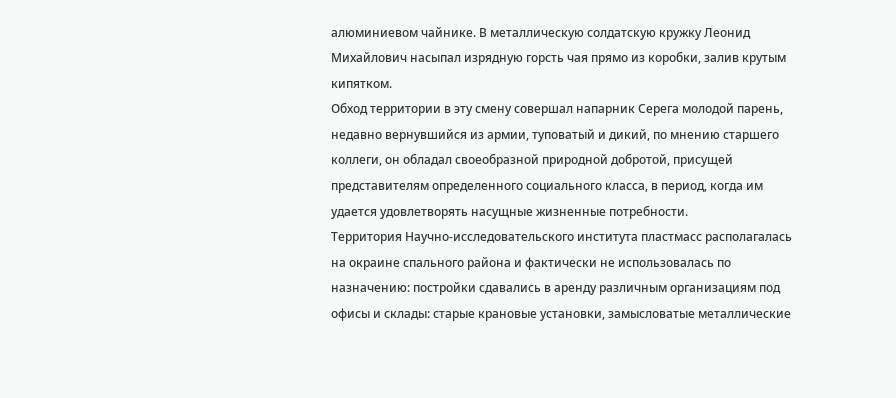алюминиевом чайнике. В металлическую солдатскую кружку Леонид Михайлович насыпал изрядную горсть чая прямо из коробки, залив крутым кипятком.
Обход территории в эту смену совершал напарник Серега молодой парень, недавно вернувшийся из армии, туповатый и дикий, по мнению старшего коллеги, он обладал своеобразной природной добротой, присущей представителям определенного социального класса, в период, когда им удается удовлетворять насущные жизненные потребности.
Территория Научно-исследовательского института пластмасс располагалась на окраине спального района и фактически не использовалась по назначению: постройки сдавались в аренду различным организациям под офисы и склады: старые крановые установки, замысловатые металлические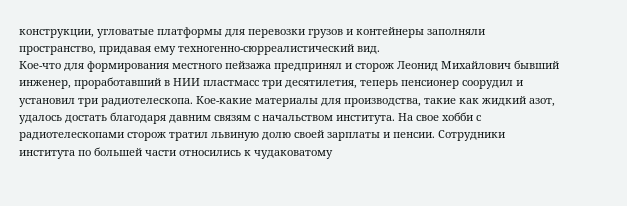конструкции, угловатые платформы для перевозки грузов и контейнеры заполняли пространство, придавая ему техногенно-сюрреалистический вид.
Кое-что для формирования местного пейзажа предпринял и сторож Леонид Михайлович бывший инженер, проработавший в НИИ пластмасс три десятилетия, теперь пенсионер соорудил и установил три радиотелескопа. Кое-какие материалы для производства, такие как жидкий азот, удалось достать благодаря давним связям с начальством института. На свое хобби с радиотелескопами сторож тратил львиную долю своей зарплаты и пенсии. Сотрудники института по большей части относились к чудаковатому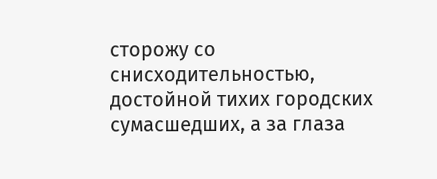сторожу со снисходительностью, достойной тихих городских сумасшедших, а за глаза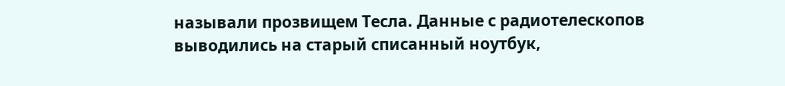называли прозвищем Тесла. Данные с радиотелескопов выводились на старый списанный ноутбук,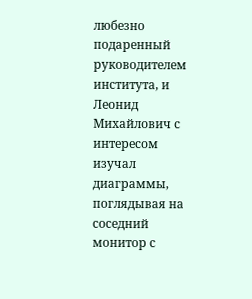любезно подаренный руководителем института, и Леонид Михайлович с интересом изучал диаграммы, поглядывая на соседний монитор с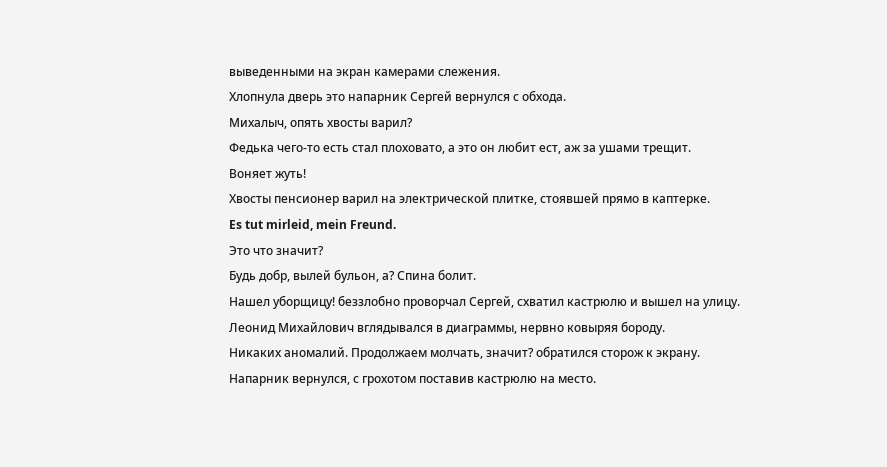выведенными на экран камерами слежения.
Хлопнула дверь это напарник Сергей вернулся с обхода.
Михалыч, опять хвосты варил?
Федька чего-то есть стал плоховато, а это он любит ест, аж за ушами трещит.
Воняет жуть!
Хвосты пенсионер варил на электрической плитке, стоявшей прямо в каптерке.
Es tut mirleid, mein Freund.
Это что значит?
Будь добр, вылей бульон, а? Спина болит.
Нашел уборщицу! беззлобно проворчал Сергей, схватил кастрюлю и вышел на улицу.
Леонид Михайлович вглядывался в диаграммы, нервно ковыряя бороду.
Никаких аномалий. Продолжаем молчать, значит? обратился сторож к экрану.
Напарник вернулся, с грохотом поставив кастрюлю на место.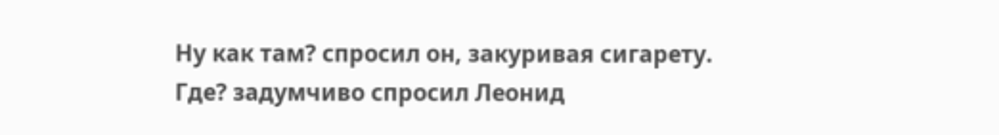Ну как там? спросил он, закуривая сигарету.
Где? задумчиво спросил Леонид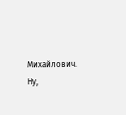Михайлович.
Ну,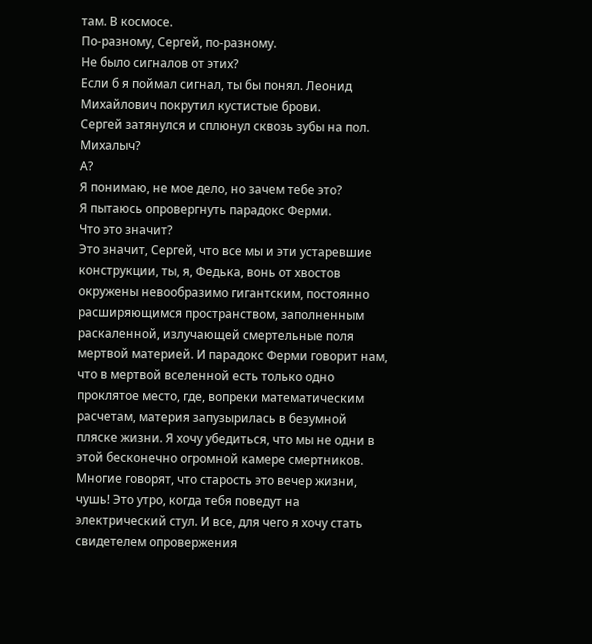там. В космосе.
По-разному, Сергей, по-разному.
Не было сигналов от этих?
Если б я поймал сигнал, ты бы понял. Леонид Михайлович покрутил кустистые брови.
Сергей затянулся и сплюнул сквозь зубы на пол.
Михалыч?
А?
Я понимаю, не мое дело, но зачем тебе это?
Я пытаюсь опровергнуть парадокс Ферми.
Что это значит?
Это значит, Сергей, что все мы и эти устаревшие конструкции, ты, я, Федька, вонь от хвостов окружены невообразимо гигантским, постоянно расширяющимся пространством, заполненным раскаленной, излучающей смертельные поля мертвой материей. И парадокс Ферми говорит нам, что в мертвой вселенной есть только одно проклятое место, где, вопреки математическим расчетам, материя запузырилась в безумной пляске жизни. Я хочу убедиться, что мы не одни в этой бесконечно огромной камере смертников. Многие говорят, что старость это вечер жизни, чушь! Это утро, когда тебя поведут на электрический стул. И все, для чего я хочу стать свидетелем опровержения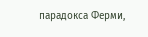парадокса Ферми,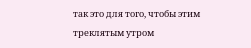так это для того, чтобы этим треклятым утром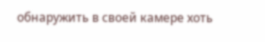обнаружить в своей камере хоть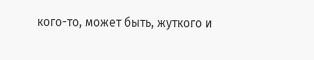кого-то, может быть, жуткого и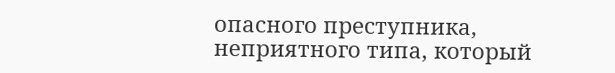опасного преступника, неприятного типа, который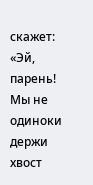скажет: «Эй, парень! Мы не одиноки держи хвост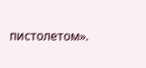пистолетом».